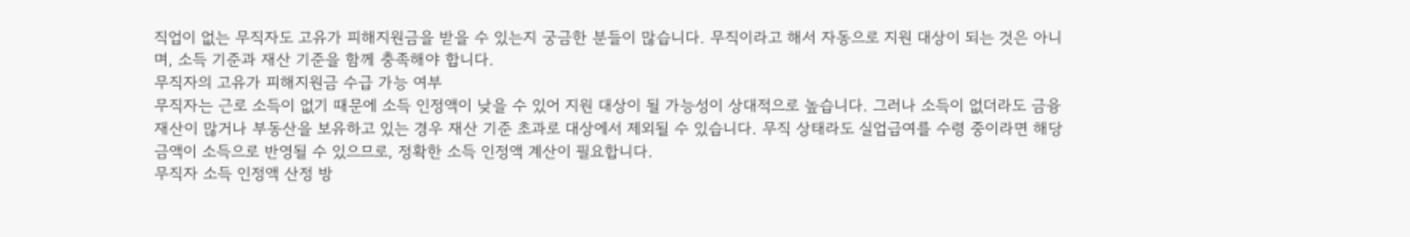직업이 없는 무직자도 고유가 피해지원금을 받을 수 있는지 궁금한 분들이 많습니다. 무직이라고 해서 자동으로 지원 대상이 되는 것은 아니며, 소득 기준과 재산 기준을 함께 충족해야 합니다.
무직자의 고유가 피해지원금 수급 가능 여부
무직자는 근로 소득이 없기 때문에 소득 인정액이 낮을 수 있어 지원 대상이 될 가능성이 상대적으로 높습니다. 그러나 소득이 없더라도 금융재산이 많거나 부동산을 보유하고 있는 경우 재산 기준 초과로 대상에서 제외될 수 있습니다. 무직 상태라도 실업급여를 수령 중이라면 해당 금액이 소득으로 반영될 수 있으므로, 정확한 소득 인정액 계산이 필요합니다.
무직자 소득 인정액 산정 방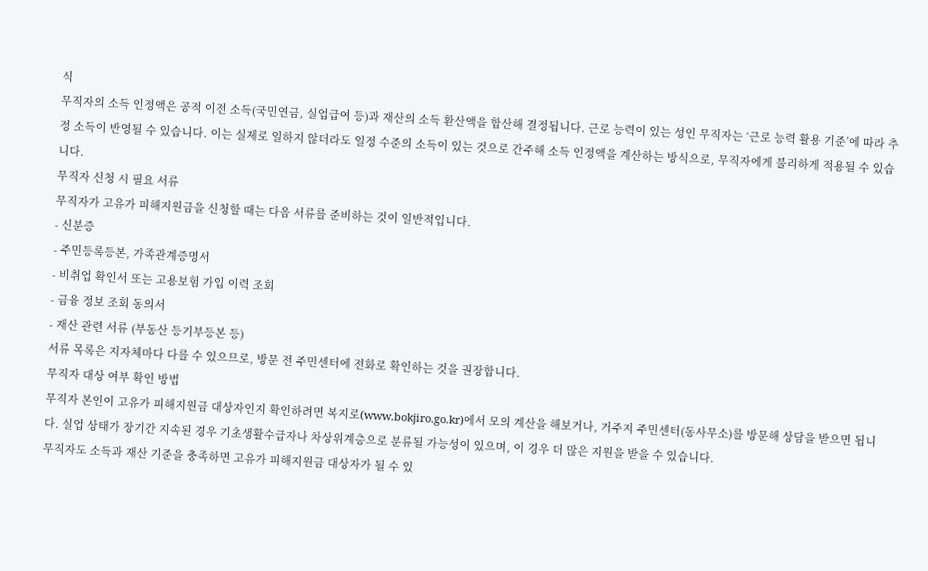식
무직자의 소득 인정액은 공적 이전 소득(국민연금, 실업급여 등)과 재산의 소득 환산액을 합산해 결정됩니다. 근로 능력이 있는 성인 무직자는 ‘근로 능력 활용 기준’에 따라 추정 소득이 반영될 수 있습니다. 이는 실제로 일하지 않더라도 일정 수준의 소득이 있는 것으로 간주해 소득 인정액을 계산하는 방식으로, 무직자에게 불리하게 적용될 수 있습니다.
무직자 신청 시 필요 서류
무직자가 고유가 피해지원금을 신청할 때는 다음 서류를 준비하는 것이 일반적입니다.
- 신분증
- 주민등록등본, 가족관계증명서
- 비취업 확인서 또는 고용보험 가입 이력 조회
- 금융 정보 조회 동의서
- 재산 관련 서류 (부동산 등기부등본 등)
서류 목록은 지자체마다 다를 수 있으므로, 방문 전 주민센터에 전화로 확인하는 것을 권장합니다.
무직자 대상 여부 확인 방법
무직자 본인이 고유가 피해지원금 대상자인지 확인하려면 복지로(www.bokjiro.go.kr)에서 모의 계산을 해보거나, 거주지 주민센터(동사무소)를 방문해 상담을 받으면 됩니다. 실업 상태가 장기간 지속된 경우 기초생활수급자나 차상위계층으로 분류될 가능성이 있으며, 이 경우 더 많은 지원을 받을 수 있습니다.
무직자도 소득과 재산 기준을 충족하면 고유가 피해지원금 대상자가 될 수 있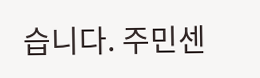습니다. 주민센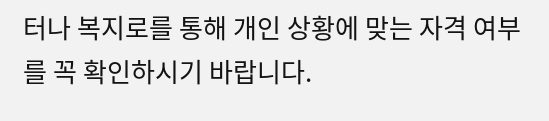터나 복지로를 통해 개인 상황에 맞는 자격 여부를 꼭 확인하시기 바랍니다.